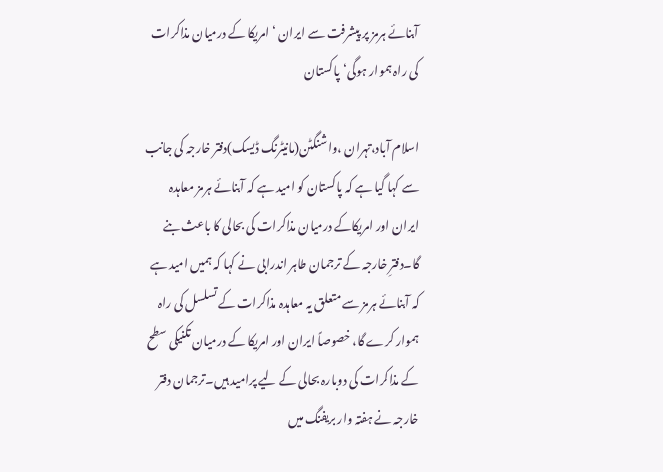آبنائے ہرمز پر پیشرفت سے ایران ‘ امریکا کے درمیان مذاکرات کی راہ ہموار ہوگی‘پاکستان

اسلام آباد،تہران ،واشنگٹن(مانیٹرنگ ڈیسک)دفتر خارجہ کی جانب سے کہا گیا ہے کہ پاکستان کو امید ہے کہ آبنائے ہرمز معاہدہ ایران اور امریکاکے درمیان مذاکرات کی بحالی کا باعث بنے گا۔دفترِ خارجہ کے ترجمان طاہر اندرابی نے کہا کہ ہمیں امید ہے کہ آبنائے ہرمز سے متعلق یہ معاہدہ مذاکرات کے تسلسل کی راہ ہموار کرے گا، خصوصاً ایران اور امریکا کے درمیان تکنیکی سطح کے مذاکرات کی دوبارہ بحالی کے لیے پرامید ہیں۔ترجمان دفتر خارجہ نے ہفتہ وار بریفنگ میں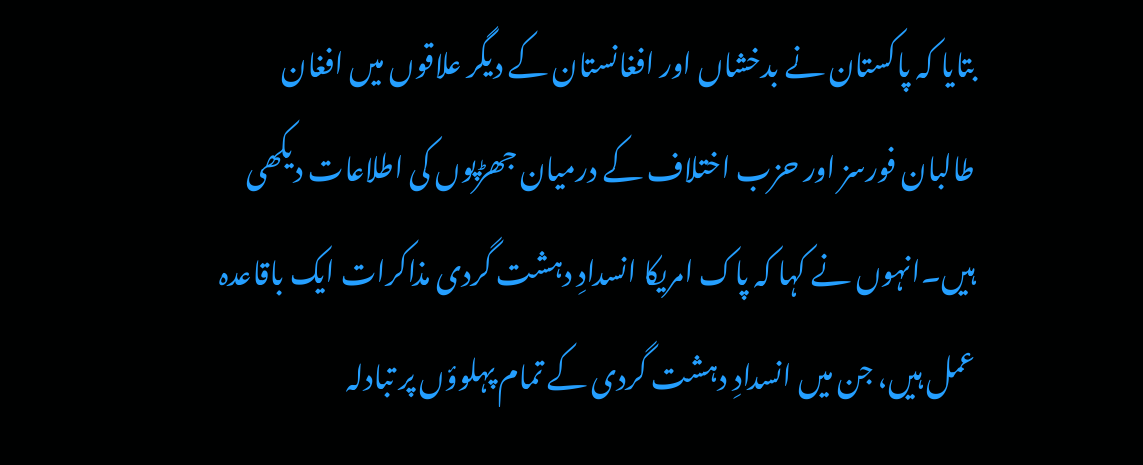بتایا کہ پاکستان نے بدخشاں اور افغانستان کے دیگر علاقوں میں افغان طالبان فورسز اور حزب اختلاف کے درمیان جھڑپوں کی اطلاعات دیکھی ہیں۔انہوں نے کہا کہ پاک امریکا انسدادِ دہشت گردی مذاکرات ایک باقاعدہ عمل ہیں، جن میں انسدادِ دہشت گردی کے تمام پہلوؤں پر تبادلہ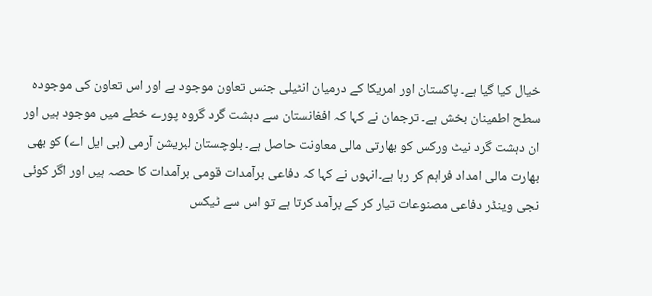خیال کیا گیا ہے۔ پاکستان اور امریکا کے درمیان انٹیلی جنس تعاون موجود ہے اور اس تعاون کی موجودہ سطح اطمینان بخش ہے۔ ترجمان نے کہا کہ افغانستان سے دہشت گرد گروہ پورے خطے میں موجود ہیں اور ان دہشت گرد نیٹ ورکس کو بھارتی مالی معاونت حاصل ہے۔ بلوچستان لبریشن آرمی (بی ایل اے) کو بھی بھارت مالی امداد فراہم کر رہا ہے۔انہوں نے کہا کہ دفاعی برآمدات قومی برآمدات کا حصہ ہیں اور اگر کوئی نجی وینڈر دفاعی مصنوعات تیار کر کے برآمد کرتا ہے تو اس سے ٹیکس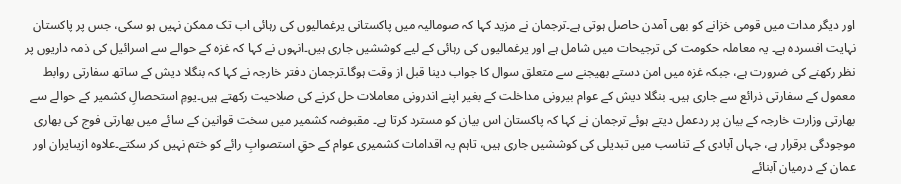اور دیگر مدات میں قومی خزانے کو بھی آمدن حاصل ہوتی ہے۔ترجمان نے مزید کہا کہ صومالیہ میں پاکستانی یرغمالیوں کی رہائی اب تک ممکن نہیں ہو سکی، جس پر پاکستان نہایت افسردہ ہے۔ یہ معاملہ حکومت کی ترجیحات میں شامل ہے اور یرغمالیوں کی رہائی کے لیے کوششیں جاری ہیں۔انہوں نے کہا کہ غزہ کے حوالے سے اسرائیل کی ذمہ داریوں پر نظر رکھنے کی ضرورت ہے، جبکہ غزہ میں امن دستے بھیجنے سے متعلق سوال کا جواب دینا قبل از وقت ہوگا۔ترجمان دفتر خارجہ نے کہا کہ بنگلا دیش کے ساتھ سفارتی روابط معمول کے سفارتی ذرائع سے جاری ہیں۔ بنگلا دیش کے عوام بیرونی مداخلت کے بغیر اپنے اندرونی معاملات حل کرنے کی صلاحیت رکھتے ہیں۔یومِ استحصالِ کشمیر کے حوالے سے بھارتی وزارت خارجہ کے بیان پر ردعمل دیتے ہوئے ترجمان نے کہا کہ پاکستان اس بیان کو مسترد کرتا ہے۔ مقبوضہ کشمیر میں سخت قوانین کے سائے میں بھارتی فوج کی بھاری موجودگی برقرار ہے، جہاں آبادی کے تناسب میں تبدیلی کی کوششیں جاری ہیں، تاہم یہ اقدامات کشمیری عوام کے حقِ استصوابِ رائے کو ختم نہیں کر سکتے۔علاوہ ازیںایران اور عمان کے درمیان آبنائے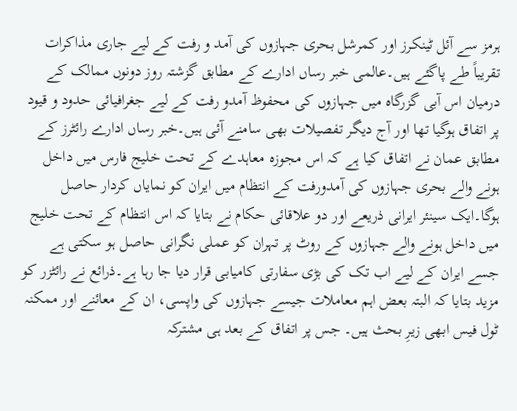ہرمز سے آئل ٹینکرز اور کمرشل بحری جہازوں کی آمد و رفت کے لیے جاری مذاکرات تقریباً طے پاگئے ہیں۔عالمی خبر رساں ادارے کے مطابق گزشتہ روز دونوں ممالک کے درمیان اس آبی گزرگاہ میں جہازوں کی محفوظ آمدو رفت کے لیے جغرافیائی حدود و قیود پر اتفاق ہوگیا تھا اور آج دیگر تفصیلات بھی سامنے آئی ہیں۔خبر رساں ادارے رائٹرز کے مطابق عمان نے اتفاق کیا ہے کہ اس مجوزہ معاہدے کے تحت خلیج فارس میں داخل ہونے والے بحری جہازوں کی آمدورفت کے انتظام میں ایران کو نمایاں کردار حاصل ہوگا۔ایک سینئر ایرانی ذریعے اور دو علاقائی حکام نے بتایا کہ اس انتظام کے تحت خلیج میں داخل ہونے والے جہازوں کے روٹ پر تہران کو عملی نگرانی حاصل ہو سکتی ہے جسے ایران کے لیے اب تک کی بڑی سفارتی کامیابی قرار دیا جا رہا ہے۔ذرائع نے رائٹزر کو مزید بتایا کہ البتہ بعض اہم معاملات جیسے جہازوں کی واپسی، ان کے معائنے اور ممکنہ ٹول فیس ابھی زیرِ بحث ہیں۔ جس پر اتفاق کے بعد ہی مشترکہ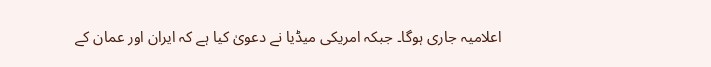اعلامیہ جاری ہوگا۔ جبکہ امریکی میڈیا نے دعویٰ کیا ہے کہ ایران اور عمان کے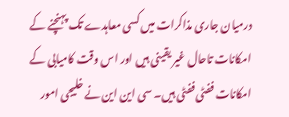درمیان جاری مذاکرات میں کسی معاہدے تک پہنچنے کے امکانات تاحال غیر یقینی ہیں اور اس وقت کامیابی کے امکانات ففٹی ففٹی ہیں۔ سی این این نے خلیجی امور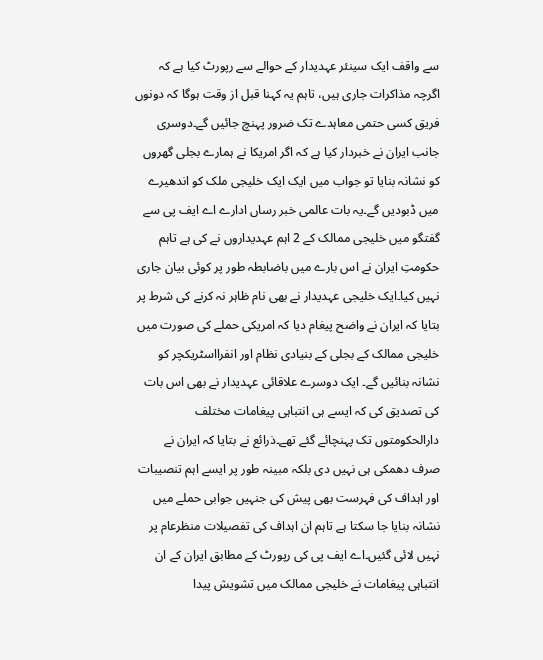سے واقف ایک سینئر عہدیدار کے حوالے سے رپورٹ کیا ہے کہ اگرچہ مذاکرات جاری ہیں، تاہم یہ کہنا قبل از وقت ہوگا کہ دونوں فریق کسی حتمی معاہدے تک ضرور پہنچ جائیں گے۔دوسری جانب ایران نے خبردار کیا ہے کہ اگر امریکا نے ہمارے بجلی گھروں کو نشانہ بنایا تو جواب میں ایک ایک خلیجی ملک کو اندھیرے میں ڈبودیں گے۔یہ بات عالمی خبر رساں ادارے اے ایف پی سے گفتگو میں خلیجی ممالک کے 2 اہم عہدیداروں نے کی ہے تاہم حکومتِ ایران نے اس بارے میں باضابطہ طور پر کوئی بیان جاری نہیں کیا۔ایک خلیجی عہدیدار نے بھی نام ظاہر نہ کرنے کی شرط پر بتایا کہ ایران نے واضح پیغام دیا کہ امریکی حملے کی صورت میں خلیجی ممالک کے بجلی کے بنیادی نظام اور انفرااسٹریکچر کو نشانہ بنائیں گے۔ ایک دوسرے علاقائی عہدیدار نے بھی اس بات کی تصدیق کی کہ ایسے ہی انتباہی پیغامات مختلف دارالحکومتوں تک پہنچائے گئے تھے۔ذرائع نے بتایا کہ ایران نے صرف دھمکی ہی نہیں دی بلکہ مبینہ طور پر ایسے اہم تنصیبات اور اہداف کی فہرست بھی پیش کی جنہیں جوابی حملے میں نشانہ بنایا جا سکتا ہے تاہم ان اہداف کی تفصیلات منظرعام پر نہیں لائی گئیں۔اے ایف پی کی رپورٹ کے مطابق ایران کے ان انتباہی پیغامات نے خلیجی ممالک میں تشویش پیدا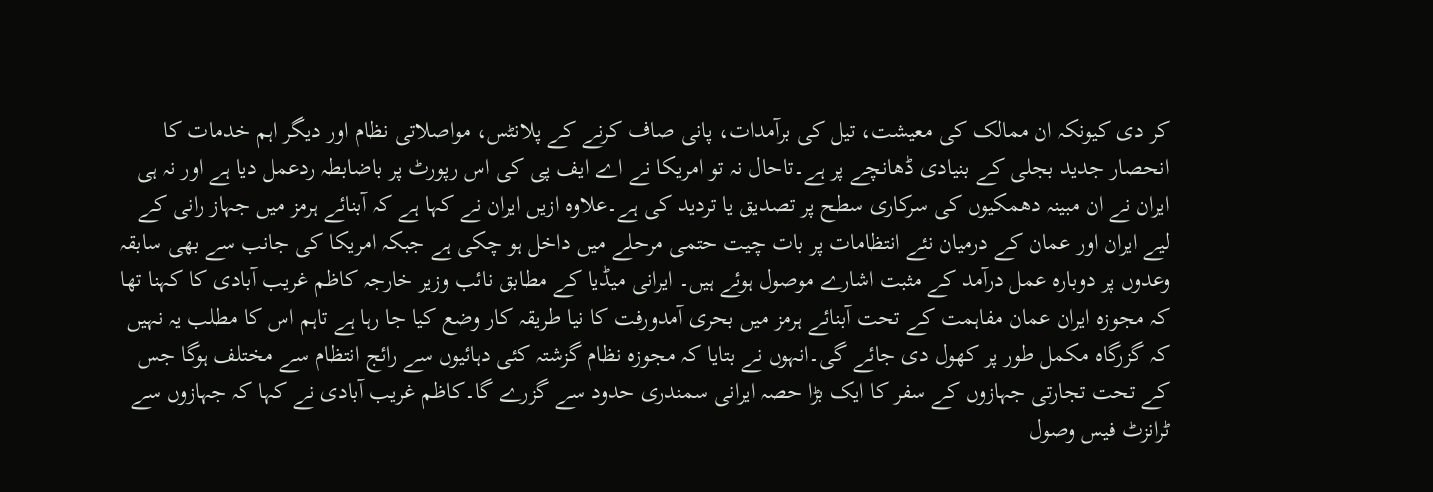کر دی کیونکہ ان ممالک کی معیشت، تیل کی برآمدات، پانی صاف کرنے کے پلانٹس، مواصلاتی نظام اور دیگر اہم خدمات کا انحصار جدید بجلی کے بنیادی ڈھانچے پر ہے۔تاحال نہ تو امریکا نے اے ایف پی کی اس رپورٹ پر باضابطہ ردعمل دیا ہے اور نہ ہی ایران نے ان مبینہ دھمکیوں کی سرکاری سطح پر تصدیق یا تردید کی ہے۔علاوہ ازیں ایران نے کہا ہے کہ آبنائے ہرمز میں جہاز رانی کے لیے ایران اور عمان کے درمیان نئے انتظامات پر بات چیت حتمی مرحلے میں داخل ہو چکی ہے جبکہ امریکا کی جانب سے بھی سابقہ وعدوں پر دوبارہ عمل درآمد کے مثبت اشارے موصول ہوئے ہیں۔ ایرانی میڈیا کے مطابق نائب وزیر خارجہ کاظم غریب آبادی کا کہنا تھا کہ مجوزہ ایران عمان مفاہمت کے تحت آبنائے ہرمز میں بحری آمدورفت کا نیا طریقہ کار وضع کیا جا رہا ہے تاہم اس کا مطلب یہ نہیں کہ گزرگاہ مکمل طور پر کھول دی جائے گی۔انہوں نے بتایا کہ مجوزہ نظام گزشتہ کئی دہائیوں سے رائج انتظام سے مختلف ہوگا جس کے تحت تجارتی جہازوں کے سفر کا ایک بڑا حصہ ایرانی سمندری حدود سے گزرے گا۔کاظم غریب آبادی نے کہا کہ جہازوں سے ٹرانزٹ فیس وصول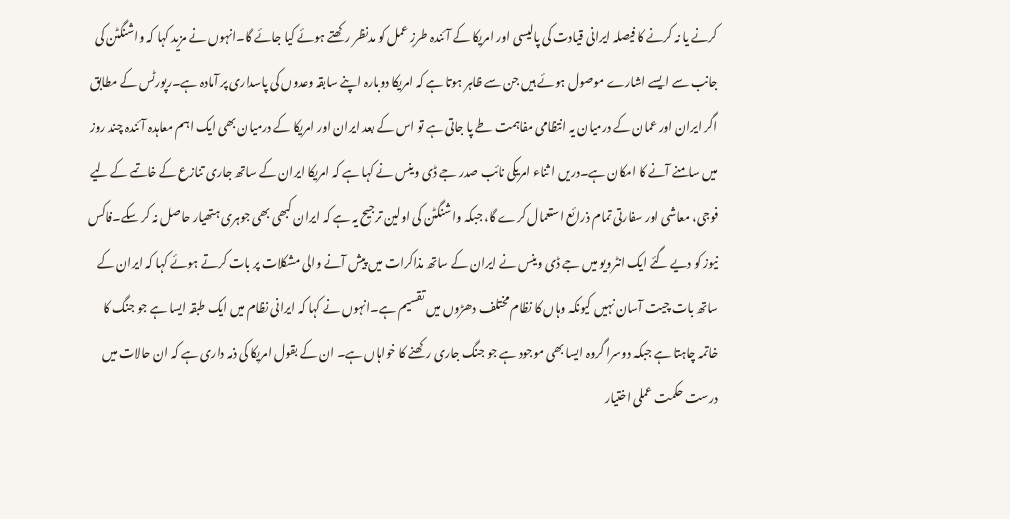کرنے یا نہ کرنے کا فیصلہ ایرانی قیادت کی پالیسی اور امریکا کے آئندہ طرزِ عمل کو مدنظر رکھتے ہوئے کیا جائے گا۔انہوں نے مزید کہا کہ واشنگٹن کی جانب سے ایسے اشارے موصول ہوئے ہیں جن سے ظاہر ہوتا ہے کہ امریکا دوبارہ اپنے سابقہ وعدوں کی پاسداری پر آمادہ ہے۔رپورٹس کے مطابق اگر ایران اور عمان کے درمیان یہ انتظامی مفاہمت طے پا جاتی ہے تو اس کے بعد ایران اور امریکا کے درمیان بھی ایک اہم معاہدہ آئندہ چند روز میں سامنے آنے کا امکان ہے۔دریں ا ثناء امریکی نائب صدر جے ڈی وینس نے کہا ہے کہ امریکا ایران کے ساتھ جاری تنازع کے خاتمے کے لیے فوجی، معاشی اور سفارتی تمام ذرائع استعمال کرے گا، جبکہ واشنگٹن کی اولین ترجیح یہ ہے کہ ایران کبھی بھی جوہری ہتھیار حاصل نہ کر سکے۔فاکس نیوز کو دیے گئے ایک انٹرویو میں جے ڈی وینس نے ایران کے ساتھ مذاکرات میں پیش آنے والی مشکلات پر بات کرتے ہوئے کہا کہ ایران کے ساتھ بات چیت آسان نہیں کیونکہ وہاں کا نظام مختلف دھڑوں میں تقسیم ہے۔انہوں نے کہا کہ ایرانی نظام میں ایک طبقہ ایسا ہے جو جنگ کا خاتمہ چاہتا ہے جبکہ دوسرا گروہ ایسا بھی موجود ہے جو جنگ جاری رکھنے کا خواہاں ہے۔ ان کے بقول امریکا کی ذمہ داری ہے کہ ان حالات میں درست حکمت عملی اختیار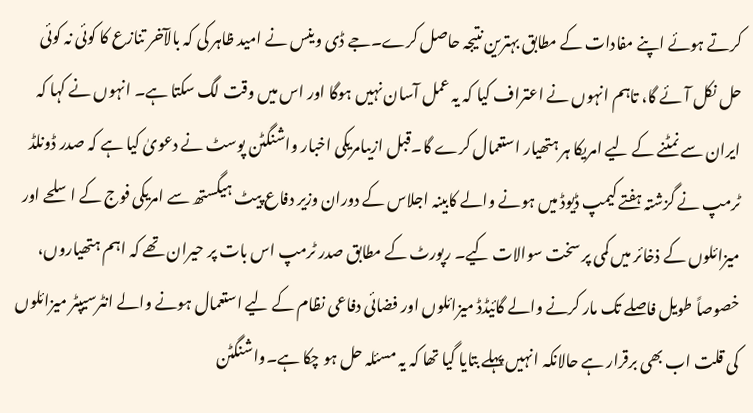کرتے ہوئے اپنے مفادات کے مطابق بہترین نتیجہ حاصل کرے۔جے ڈی وینس نے امید ظاہر کی کہ بالآخر تنازع کا کوئی نہ کوئی حل نکل آئے گا، تاہم انہوں نے اعتراف کیا کہ یہ عمل آسان نہیں ہوگا اور اس میں وقت لگ سکتا ہے۔ انہوں نے کہا کہ ایران سے نمٹنے کے لیے امریکا ہر ہتھیار استعمال کرے گا۔قبل ازیںامریکی اخبار واشنگٹن پوسٹ نے دعویٰ کیا ہے کہ صدر ڈونلڈ ٹرمپ نے گزشتہ ہفتے کیمپ ڈیوڈ میں ہونے والے کابینہ اجلاس کے دوران وزیر دفاع پیٹ ہیگستھ سے امریکی فوج کے اسلحے اور میزائلوں کے ذخائر میں کمی پر سخت سوالات کیے۔ رپورٹ کے مطابق صدر ٹرمپ اس بات پر حیران تھے کہ اہم ہتھیاروں، خصوصاً طویل فاصلے تک مار کرنے والے گائیڈڈ میزائلوں اور فضائی دفاعی نظام کے لیے استعمال ہونے والے انٹرسیپٹر میزائلوں کی قلت اب بھی برقرار ہے حالانکہ انہیں پہلے بتایا گیا تھا کہ یہ مسئلہ حل ہو چکا ہے۔واشنگٹن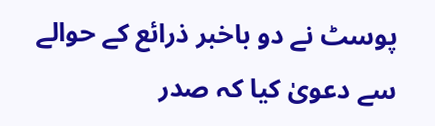پوسٹ نے دو باخبر ذرائع کے حوالے سے دعویٰ کیا کہ صدر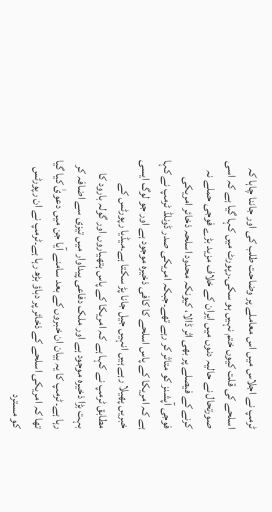ٹرمپ نے اجلاس میں اس معاملے پر وضاحت طلب کی اور جاننا چاہا کہ اسلحے کی قلت کیوں ختم نہیں ہو سکی۔رپورٹ میں کہا گیا ہے کہ اسی صورتحال نے حالیہ دنوں میں ایران کے خلاف مزید بڑے فوجی حملے نہ کرنے کے فیصلے پر بھی اثر ڈالا، کیونکہ محدود اسلحہ ذخائر امریکی فوجی آپشنز کو متاثر کر رہے تھے۔جبکہ امریکی صدر ڈونلڈ ٹرمپ نے کہا ہے کہ امریکا کے پاس اسلحے کا کافی ذخیرہ موجود ہے اور جو لوگ ایسی خبریں پھیلا رہے ہیں انہیں جیل جانا پڑ سکتا ہے۔میڈیا رپورٹس کے مطابق ٹرمپ نے کہا ہے کہ امریکا کے پاس ہتھیاروں اور گولہ بارود کا بہت بڑا ذخیرہ موجود ہے اور ملک دفاعی پیداوار میں تیزی سے اضافہ کر رہا ہے۔ٹرمپ کا یہ بیان ان خبروں کے بعد سامنے آیا جن میں دعویٰ کیا گیا تھا کہ امریکی اسلحے کے ذخائر پر دباؤ بڑھ رہا ہے۔ٹرمپ نے ان رپورٹس کو مسترد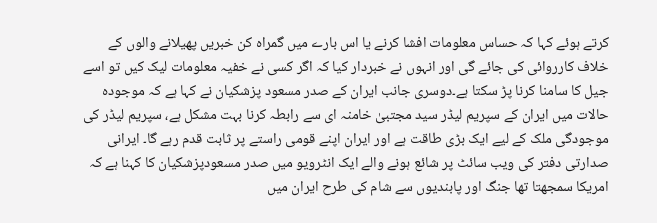کرتے ہوئے کہا کہ حساس معلومات افشا کرنے یا اس بارے میں گمراہ کن خبریں پھیلانے والوں کے خلاف کارروائی کی جائے گی اور انہوں نے خبردار کیا کہ اگر کسی نے خفیہ معلومات لیک کیں تو اسے جیل کا سامنا کرنا پڑ سکتا ہے۔دوسری جانب ایران کے صدر مسعود پزشکیان نے کہا ہے کہ موجودہ حالات میں ایران کے سپریم لیڈر سید مجتبیٰ خامنہ ای سے رابطہ کرنا بہت مشکل ہے، سپریم لیڈر کی موجودگی ملک کے لیے ایک بڑی طاقت ہے اور ایران اپنے قومی راستے پر ثابت قدم رہے گا۔ ایرانی صدارتی دفتر کی ویب سائٹ پر شائع ہونے والے ایک انٹرویو میں صدر مسعودپزشکیان کا کہنا ہے کہ امریکا سمجھتا تھا جنگ اور پابندیوں سے شام کی طرح ایران میں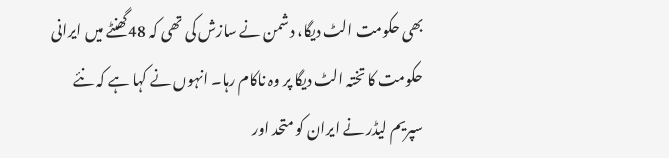بھی حکومت الٹ دیگا، دشمن نے سازش کی تھی کہ 48گھنٹے میں ایرانی حکومت کا تختہ الٹ دیگا پر وہ ناکام رہا۔ انہوں نے کہا ہے کہ نئے سپریم لیڈر نے ایران کو متحد اور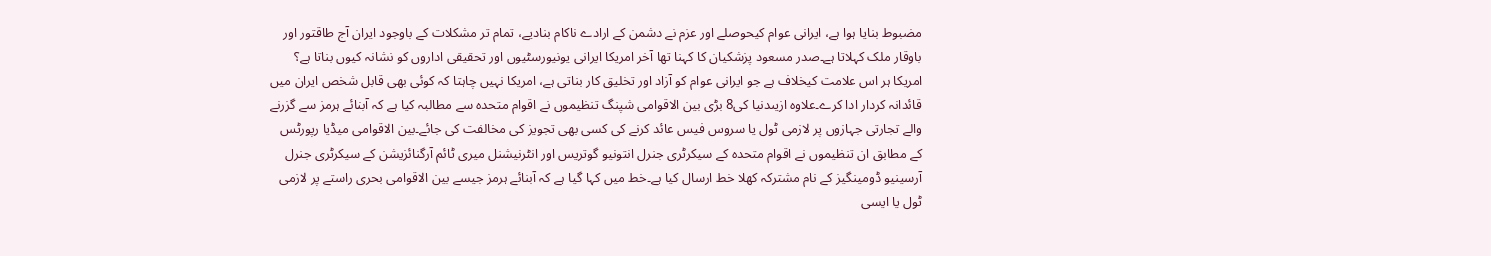مضبوط بنایا ہوا ہے، ایرانی عوام کیحوصلے اور عزم نے دشمن کے ارادے ناکام بنادیے، تمام تر مشکلات کے باوجود ایران آج طاقتور اور باوقار ملک کہلاتا ہے۔صدر مسعود پزشکیان کا کہنا تھا آخر امریکا ایرانی یونیورسٹیوں اور تحقیقی اداروں کو نشانہ کیوں بناتا ہے؟ امریکا ہر اس علامت کیخلاف ہے جو ایرانی عوام کو آزاد اور تخلیق کار بناتی ہے، امریکا نہیں چاہتا کہ کوئی بھی قابل شخص ایران میں قائدانہ کردار ادا کرے۔علاوہ ازیںدنیا کی8 بڑی بین الاقوامی شپنگ تنظیموں نے اقوام متحدہ سے مطالبہ کیا ہے کہ آبنائے ہرمز سے گزرنے والے تجارتی جہازوں پر لازمی ٹول یا سروس فیس عائد کرنے کی کسی بھی تجویز کی مخالفت کی جائے۔بین الاقوامی میڈیا رپورٹس کے مطابق ان تنظیموں نے اقوام متحدہ کے سیکرٹری جنرل انتونیو گوتریس اور انٹرنیشنل میری ٹائم آرگنائزیشن کے سیکرٹری جنرل آرسینیو ڈومینگیز کے نام مشترکہ کھلا خط ارسال کیا ہے۔خط میں کہا گیا ہے کہ آبنائے ہرمز جیسے بین الاقوامی بحری راستے پر لازمی ٹول یا ایسی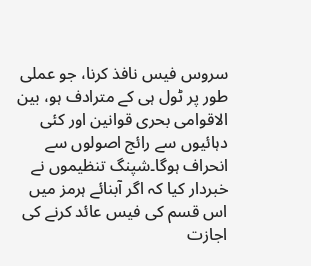سروس فیس نافذ کرنا، جو عملی طور پر ٹول ہی کے مترادف ہو، بین الاقوامی بحری قوانین اور کئی دہائیوں سے رائج اصولوں سے انحراف ہوگا۔شپنگ تنظیموں نے خبردار کیا کہ اگر آبنائے ہرمز میں اس قسم کی فیس عائد کرنے کی اجازت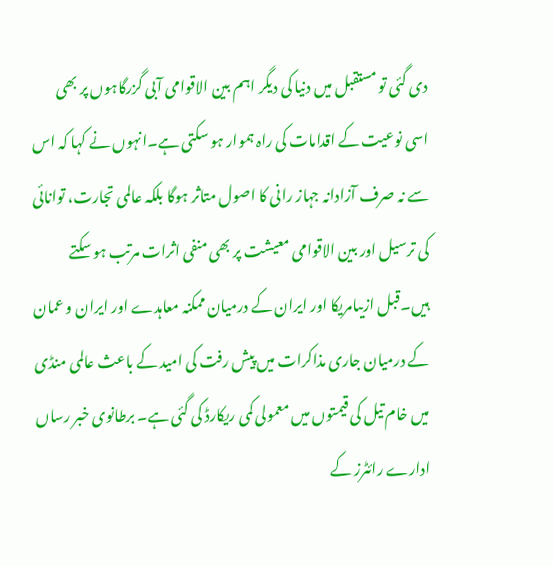دی گئی تو مستقبل میں دنیا کی دیگر اہم بین الاقوامی آبی گزرگاہوں پر بھی اسی نوعیت کے اقدامات کی راہ ہموار ہو سکتی ہے۔انہوں نے کہا کہ اس سے نہ صرف آزادانہ جہاز رانی کا اصول متاثر ہوگا بلکہ عالمی تجارت، توانائی کی ترسیل اور بین الاقوامی معیشت پر بھی منفی اثرات مرتب ہو سکتے ہیں۔قبل ازیںامریکا اور ایران کے درمیان ممکنہ معاہدے اور ایران و عمان کے درمیان جاری مذاکرات میں پیش رفت کی امید کے باعث عالمی منڈی میں خام تیل کی قیمتوں میں معمولی کمی ریکارڈ کی گئی ہے۔ برطانوی خبر رساں ادارے رائٹرز کے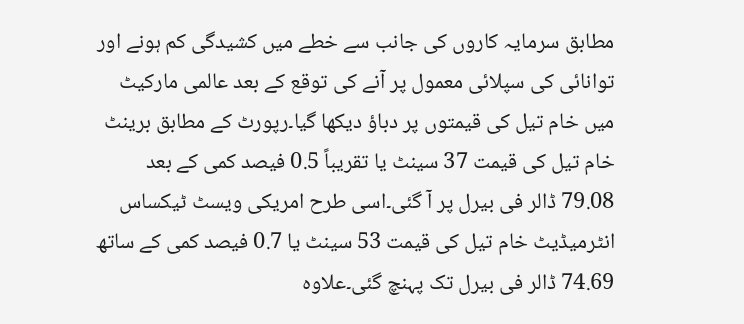مطابق سرمایہ کاروں کی جانب سے خطے میں کشیدگی کم ہونے اور توانائی کی سپلائی معمول پر آنے کی توقع کے بعد عالمی مارکیٹ میں خام تیل کی قیمتوں پر دباؤ دیکھا گیا۔رپورٹ کے مطابق برینٹ خام تیل کی قیمت 37 سینٹ یا تقریباً 0.5 فیصد کمی کے بعد 79.08 ڈالر فی بیرل پر آ گئی۔اسی طرح امریکی ویسٹ ٹیکساس انٹرمیڈیٹ خام تیل کی قیمت 53 سینٹ یا 0.7 فیصد کمی کے ساتھ 74.69 ڈالر فی بیرل تک پہنچ گئی۔علاوہ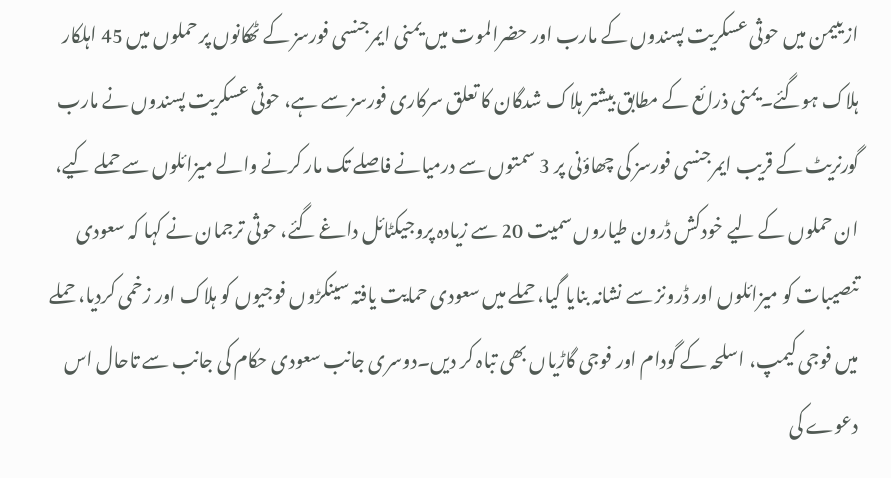ازیںیمن میں حوثی عسکریت پسندوں کے مارب اور حضرالموت میں یمنی ایمرجنسی فورسز کے ٹھکانوں پر حملوں میں 45 اہلکار ہلاک ہوگئے۔یمنی ذرائع کے مطابق بیشتر ہلاک شدگان کا تعلق سرکاری فورسز سے ہے، حوثی عسکریت پسندوں نے مارب گورنریٹ کے قریب ایمرجنسی فورسز کی چھاؤنی پر 3 سمتوں سے درمیانے فاصلے تک مار کرنے والے میزائلوں سے حملے کیے، ان حملوں کے لیے خودکش ڈرون طیاروں سمیت 20 سے زیادہ پروجیکٹائل داغے گئے، حوثی ترجمان نے کہا کہ سعودی تنصیبات کو میزائلوں اور ڈرونز سے نشانہ بنایا گیا، حملے میں سعودی حمایت یافتہ سینکڑوں فوجیوں کو ہلاک اور زخمی کردیا، حملے میں فوجی کیمپ، اسلحہ کے گودام اور فوجی گاڑیاں بھی تباہ کر دیں۔دوسری جانب سعودی حکام کی جانب سے تاحال اس دعوے کی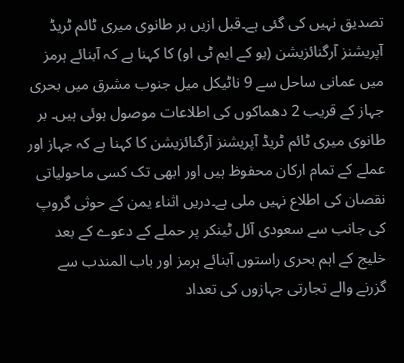تصدیق نہیں کی گئی ہے۔قبل ازیں بر طانوی میری ٹائم ٹریڈ آپریشنز آرگنائزیشن (یو کے ایم ٹی او) کا کہنا ہے کہ آبنائے ہرمز میں عمانی ساحل سے 9 ناٹیکل میل جنوب مشرق میں بحری جہاز کے قریب 2 دھماکوں کی اطلاعات موصول ہوئی ہیں۔ بر طانوی میری ٹائم ٹریڈ آپریشنز آرگنائزیشن کا کہنا ہے کہ جہاز اور عملے کے تمام ارکان محفوظ ہیں اور ابھی تک کسی ماحولیاتی نقصان کی اطلاع نہیں ملی ہے۔دریں اثناء یمن کے حوثی گروپ کی جانب سے سعودی آئل ٹینکر پر حملے کے دعوے کے بعد خلیج کے اہم بحری راستوں آبنائے ہرمز اور باب المندب سے گزرنے والے تجارتی جہازوں کی تعداد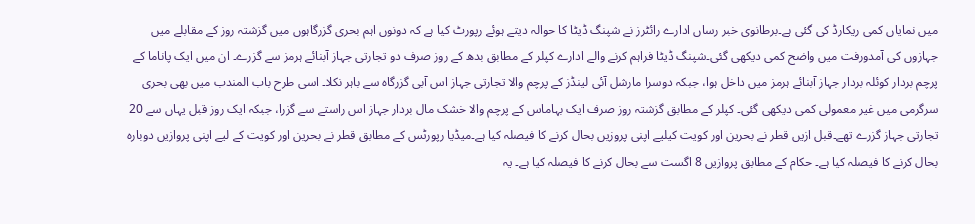میں نمایاں کمی ریکارڈ کی گئی ہے۔برطانوی خبر رساں ادارے رائٹرز نے شپنگ ڈیٹا کا حوالہ دیتے ہوئے رپورٹ کیا ہے کہ دونوں اہم بحری گزرگاہوں میں گزشتہ روز کے مقابلے میں جہازوں کی آمدورفت میں واضح کمی دیکھی گئی۔شپنگ ڈیٹا فراہم کرنے والے ادارے کپلر کے مطابق بدھ کے روز صرف دو تجارتی جہاز آبنائے ہرمز سے گزرے۔ ان میں ایک پاناما کے پرچم بردار کوئلہ بردار جہاز آبنائے ہرمز میں داخل ہوا، جبکہ دوسرا مارشل آئی لینڈز کے پرچم والا تجارتی جہاز اس آبی گزرگاہ سے باہر نکلا۔ اسی طرح باب المندب میں بھی بحری سرگرمی میں غیر معمولی کمی دیکھی گئی۔ کپلر کے مطابق گزشتہ روز صرف ایک بہاماس کے پرچم والا خشک مال بردار جہاز اس راستے سے گزرا، جبکہ ایک روز قبل یہاں سے 20 تجارتی جہاز گزرے تھے۔قبل ازیں قطر نے بحرین اور کویت کیلیے اپنی پروزیں بحال کرنے کا فیصلہ کیا ہے۔میڈیا رپورٹس کے مطابق قطر نے بحرین اور کویت کے لیے اپنی پروازیں دوبارہ بحال کرنے کا فیصلہ کیا ہے۔ حکام کے مطابق پروازیں 8 اگست سے بحال کرنے کا فیصلہ کیا ہے۔ یہ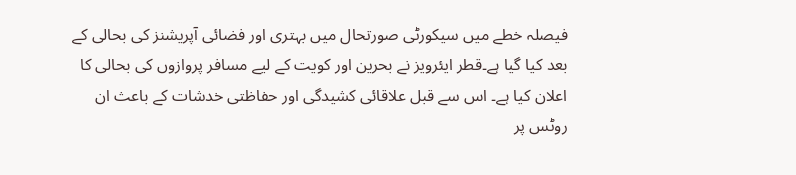فیصلہ خطے میں سیکورٹی صورتحال میں بہتری اور فضائی آپریشنز کی بحالی کے بعد کیا گیا ہے۔قطر ایئرویز نے بحرین اور کویت کے لیے مسافر پروازوں کی بحالی کا اعلان کیا ہے۔ اس سے قبل علاقائی کشیدگی اور حفاظتی خدشات کے باعث ان روٹس پر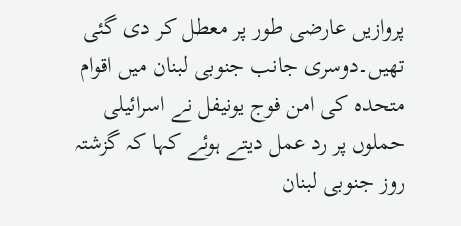پروازیں عارضی طور پر معطل کر دی گئی تھیں۔دوسری جانب جنوبی لبنان میں اقوام متحدہ کی امن فوج یونیفل نے اسرائیلی حملوں پر رد عمل دیتے ہوئے کہا کہ گزشتہ روز جنوبی لبنان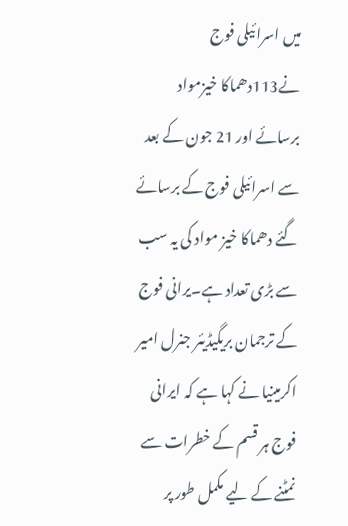میں اسرائیلی فوج نے113دھماکا خیزمواد برسائے اور 21 جون کے بعد سے اسرائیلی فوج کے برسائے گئے دھماکا خیز مواد کی یہ سب سے بڑی تعداد ہے۔یرانی فوج کے ترجمان بریگیڈیئر جنرل امیر اکرمینیا نے کہا ہے کہ ایرانی فوج ہر قسم کے خطرات سے نمٹنے کے لیے مکمل طور پر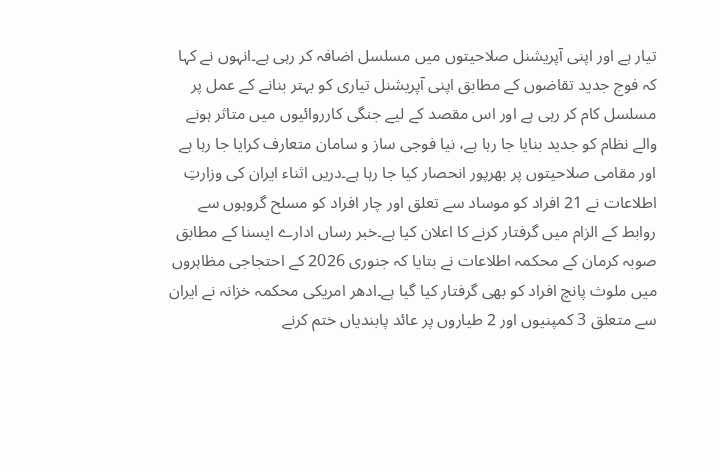تیار ہے اور اپنی آپریشنل صلاحیتوں میں مسلسل اضافہ کر رہی ہے۔انہوں نے کہا کہ فوج جدید تقاضوں کے مطابق اپنی آپریشنل تیاری کو بہتر بنانے کے عمل پر مسلسل کام کر رہی ہے اور اس مقصد کے لیے جنگی کارروائیوں میں متاثر ہونے والے نظام کو جدید بنایا جا رہا ہے، نیا فوجی ساز و سامان متعارف کرایا جا رہا ہے اور مقامی صلاحیتوں پر بھرپور انحصار کیا جا رہا ہے۔دریں اثناء ایران کی وزارتِ اطلاعات نے 21 افراد کو موساد سے تعلق اور چار افراد کو مسلح گروہوں سے روابط کے الزام میں گرفتار کرنے کا اعلان کیا ہے۔خبر رساں ادارے ایسنا کے مطابق صوبہ کرمان کے محکمہ اطلاعات نے بتایا کہ جنوری 2026 کے احتجاجی مظاہروں میں ملوث پانچ افراد کو بھی گرفتار کیا گیا ہے۔ادھر امریکی محکمہ خزانہ نے ایران سے متعلق 3 کمپنیوں اور 2 طیاروں پر عائد پابندیاں ختم کرنے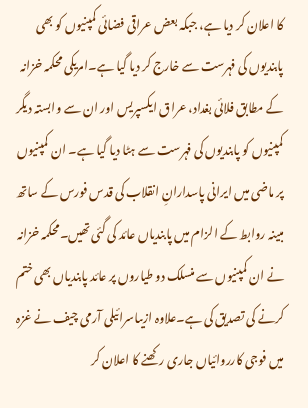کا اعلان کر دیا ہے، جبکہ بعض عراقی فضائی کمپنیوں کو بھی پابندیوں کی فہرست سے خارج کر دیا گیا ہے۔امریکی محکمہ خزانہ کے مطابق فلائی بغداد، عراق ایکسپریس اور ان سے وابستہ دیگر کمپنیوں کو پابندیوں کی فہرست سے ہٹا دیا گیا ہے۔ ان کمپنیوں پر ماضی میں ایرانی پاسدارانِ انقلاب کی قدس فورس کے ساتھ مبینہ روابط کے الزام میں پابندیاں عائد کی گئی تھیں۔محکمہ خزانہ نے ان کمپنیوں سے منسلک دو طیاروں پر عائد پابندیاں بھی ختم کرنے کی تصدیق کی ہے۔علاوہ ازیںاسرائیلی آرمی چیف نے غزہ میں فوجی کارروائیاں جاری رکھنے کا اعلان کر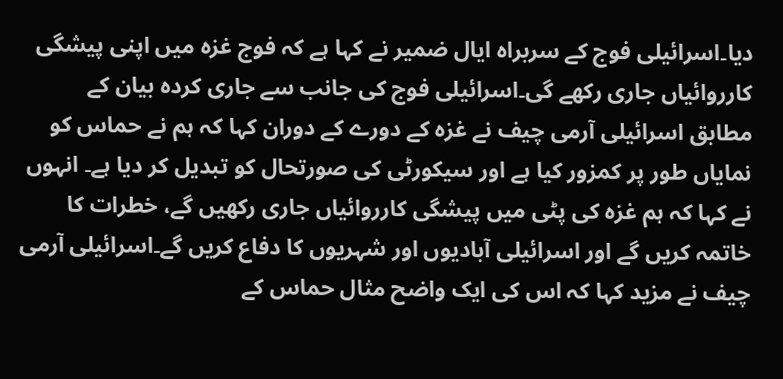دیا۔اسرائیلی فوج کے سربراہ ایال ضمیر نے کہا ہے کہ فوج غزہ میں اپنی پیشگی کارروائیاں جاری رکھے گی۔اسرائیلی فوج کی جانب سے جاری کردہ بیان کے مطابق اسرائیلی آرمی چیف نے غزہ کے دورے کے دوران کہا کہ ہم نے حماس کو نمایاں طور پر کمزور کیا ہے اور سیکورٹی کی صورتحال کو تبدیل کر دیا ہے۔ انہوں نے کہا کہ ہم غزہ کی پٹی میں پیشگی کارروائیاں جاری رکھیں گے، خطرات کا خاتمہ کریں گے اور اسرائیلی آبادیوں اور شہریوں کا دفاع کریں گے۔اسرائیلی آرمی چیف نے مزید کہا کہ اس کی ایک واضح مثال حماس کے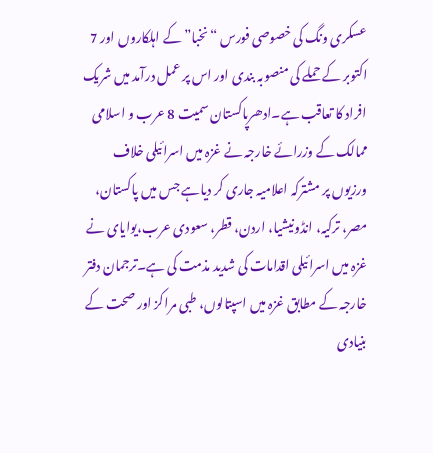عسکری ونگ کی خصوصی فورس “نخبا” کے اہلکاروں اور 7 اکتوبر کے حملے کی منصوبہ بندی اور اس پر عمل درآمد میں شریک افراد کا تعاقب ہے۔ادھرپاکستان سمیت 8 عرب و اسلامی ممالک کے وزرائے خارجہ نے غزہ میں اسرائیلی خلاف ورزیوں پر مشترکہ اعلامیہ جاری کر دیاہے جس میں پاکستان، مصر، ترکیہ، انڈونیشیا، اردن، قطر، سعودی عرب،یوایای نے غزہ میں اسرائیلی اقدامات کی شدید مذمت کی ہے۔ترجمان دفتر خارجہ کے مطابق غزہ میں اسپتالوں، طبی مراکز اور صحت کے بنیادی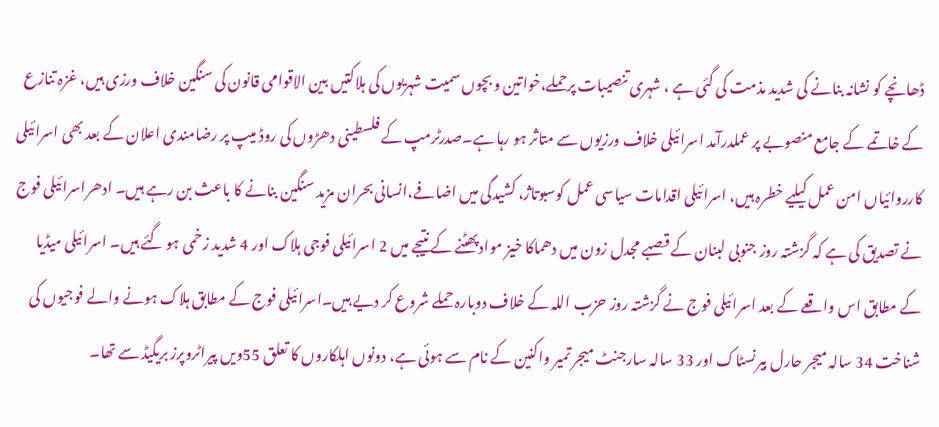ڈھانچے کو نشانہ بنانے کی شدید مذمت کی گئی ہے ، شہری تنصیبات پرحملے،خواتین و بچوں سمیت شہریوں کی ہلاکتیں بین الاقوامی قانون کی سنگین خلاف ورزی ہیں، غزہ تنازع کے خاتمے کے جامع منصوبے پر عملدرآمد اسرائیلی خلاف ورزیوں سے متاثر ہو رہا ہے۔صدرٹرمپ کے فلسطینی دھڑوں کی روڈ میپ پر رضامندی اعلان کے بعد بھی اسرائیلی کارروائیاں امن عمل کیلیے خطرہ ہیں، اسرائیلی اقدامات سیاسی عمل کوسبوتاژ، کشیدگی میں اضافے،انسانی بحران مزید سنگین بنانے کا باعث بن رہے ہیں۔ ادھراسرائیلی فوج نے تصدیق کی ہے کہ گزشتہ روز جنوبی لبنان کے قصبے مجدل زون میں دھماکا خیز مواد پھٹنے کے نتیجے میں 2 اسرائیلی فوجی ہلاک اور 4 شدید زخمی ہو گئے ہیں۔ اسرائیلی میڈیا کے مطابق اس واقعے کے بعد اسرائیلی فوج نے گزشتہ روز حزب اللہ کے خلاف دوبارہ حملے شروع کر دیے ہیں۔اسرائیلی فوج کے مطابق ہلاک ہونے والے فوجیوں کی شناخت 34 سالہ میجر حارل بیرنسٹاک اور 33 سالہ سارجنٹ میجر تمیر واکنین کے نام سے ہوئی ہے، دونوں اہلکاروں کا تعلق 55ویں پیراٹروپرز بریگیڈ سے تھا۔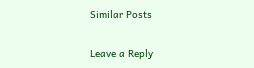Similar Posts

Leave a Reply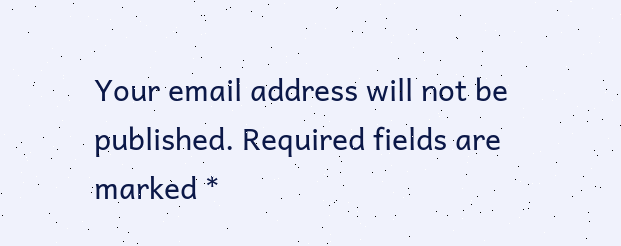Your email address will not be published. Required fields are marked *